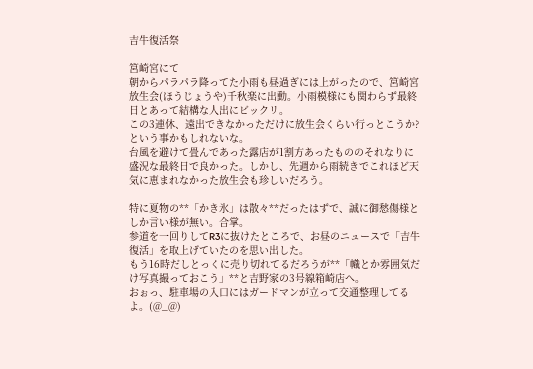吉牛復活祭

筥崎宮にて
朝からパラパラ降ってた小雨も昼過ぎには上がったので、筥崎宮放生会(ほうじょうや)千秋楽に出動。小雨模様にも関わらず最終日とあって結構な人出にビックリ。
この3連休、遠出できなかっただけに放生会くらい行っとこうか?という事かもしれないな。
台風を避けて畳んであった露店が1割方あったもののそれなりに盛況な最終日で良かった。しかし、先週から雨続きでこれほど天気に恵まれなかった放生会も珍しいだろう。

特に夏物の**「かき氷」は散々**だったはずで、誠に御愁傷様としか言い様が無い。合掌。
参道を一回りしてR3に抜けたところで、お昼のニュースで「吉牛復活」を取上げていたのを思い出した。
もう16時だしとっくに売り切れてるだろうが**「幟とか雰囲気だけ写真撮っておこう」**と吉野家の3号線箱崎店へ。
おぉっ、駐車場の入口にはガードマンが立って交通整理してるよ。(@_@)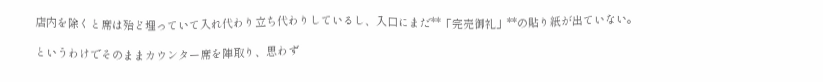店内を除くと席は殆ど埋っていて入れ代わり立ち代わりしているし、入口にまだ**「完売御礼」**の貼り紙が出ていない。

というわけでそのままカウンター席を陣取り、思わず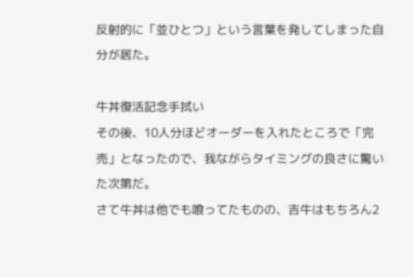反射的に「並ひとつ」という言葉を発してしまった自分が居た。

牛丼復活記念手拭い
その後、10人分ほどオーダーを入れたところで「完売」となったので、我ながらタイミングの良さに驚いた次第だ。
さて牛丼は他でも喰ってたものの、吉牛はもちろん2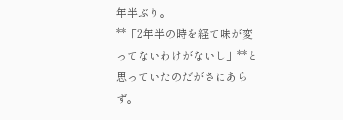年半ぶり。
**「2年半の時を経て味が変ってないわけがないし」**と思っていたのだがさにあらず。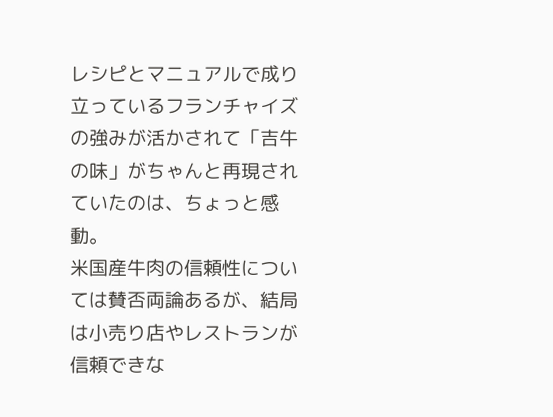レシピとマニュアルで成り立っているフランチャイズの強みが活かされて「吉牛の味」がちゃんと再現されていたのは、ちょっと感動。
米国産牛肉の信頼性については賛否両論あるが、結局は小売り店やレストランが信頼できな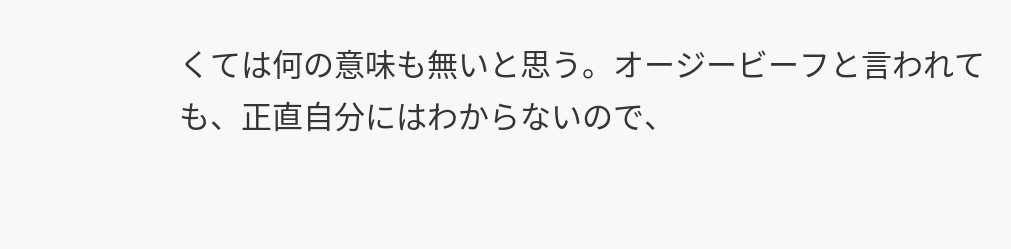くては何の意味も無いと思う。オージービーフと言われても、正直自分にはわからないので、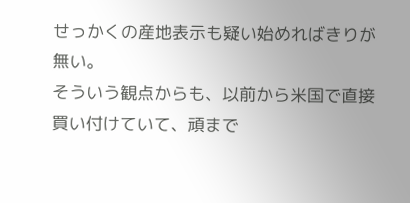せっかくの産地表示も疑い始めればきりが無い。
そういう観点からも、以前から米国で直接買い付けていて、頑まで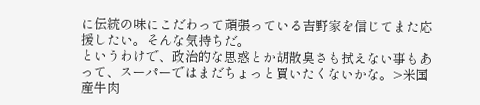に伝統の味にこだわって頑張っている吉野家を信じてまた応援したい。そんな気持ちだ。
というわけで、政治的な思惑とか胡散臭さも拭えない事もあって、スーパーではまだちょっと買いたくないかな。>米国産牛肉